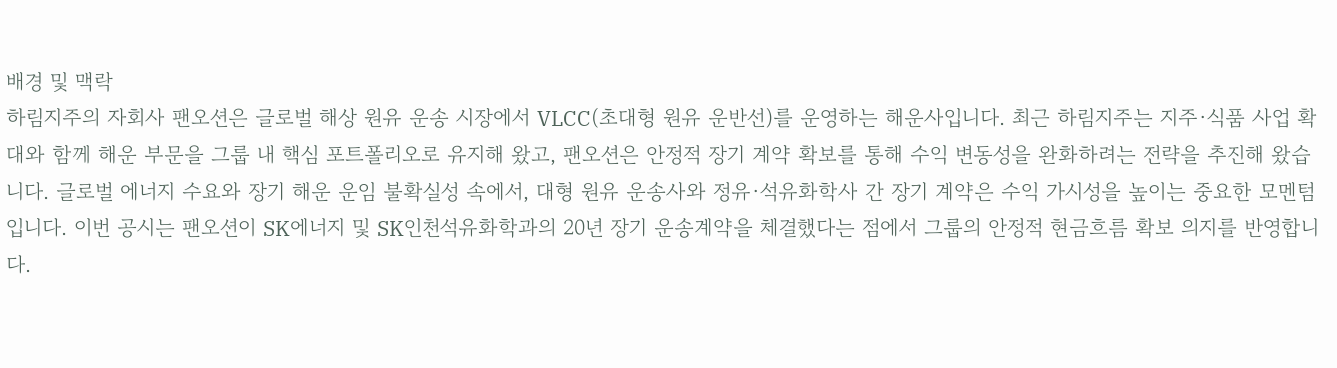배경 및 맥락
하림지주의 자회사 팬오션은 글로벌 해상 원유 운송 시장에서 VLCC(초대형 원유 운반선)를 운영하는 해운사입니다. 최근 하림지주는 지주·식품 사업 확대와 함께 해운 부문을 그룹 내 핵심 포트폴리오로 유지해 왔고, 팬오션은 안정적 장기 계약 확보를 통해 수익 변동성을 완화하려는 전략을 추진해 왔습니다. 글로벌 에너지 수요와 장기 해운 운임 불확실성 속에서, 대형 원유 운송사와 정유·석유화학사 간 장기 계약은 수익 가시성을 높이는 중요한 모멘텀입니다. 이번 공시는 팬오션이 SK에너지 및 SK인천석유화학과의 20년 장기 운송계약을 체결했다는 점에서 그룹의 안정적 현금흐름 확보 의지를 반영합니다.